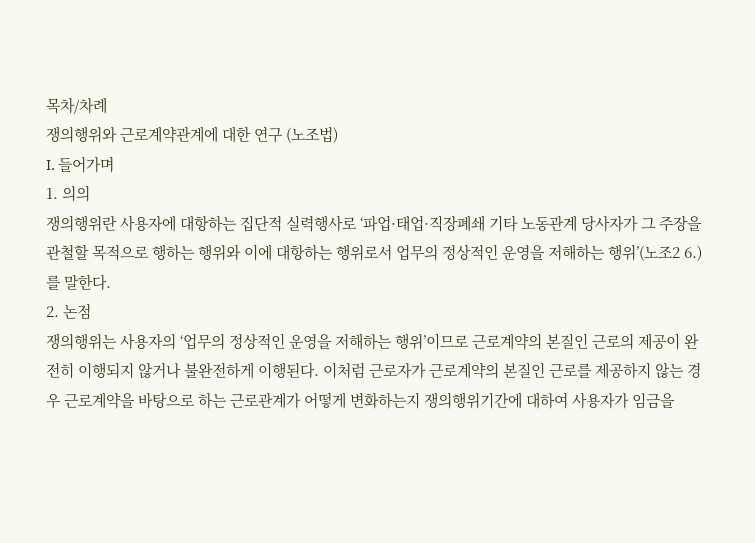목차/차례
쟁의행위와 근로계약관계에 대한 연구 (노조법)
I. 들어가며
1. 의의
쟁의행위란 사용자에 대항하는 집단적 실력행사로 ‘파업·태업·직장폐쇄 기타 노동관계 당사자가 그 주장을 관철할 목적으로 행하는 행위와 이에 대항하는 행위로서 업무의 정상적인 운영을 저해하는 행위’(노조2 6.)를 말한다.
2. 논점
쟁의행위는 사용자의 ‘업무의 정상적인 운영을 저해하는 행위’이므로 근로계약의 본질인 근로의 제공이 완전히 이행되지 않거나 불완전하게 이행된다. 이처럼 근로자가 근로계약의 본질인 근로를 제공하지 않는 경우 근로계약을 바탕으로 하는 근로관계가 어떻게 변화하는지 쟁의행위기간에 대하여 사용자가 임금을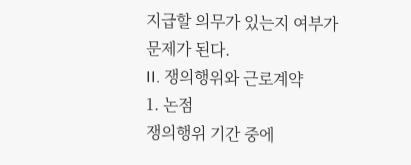지급할 의무가 있는지 여부가 문제가 된다.
II. 쟁의행위와 근로계약
1. 논점
쟁의행위 기간 중에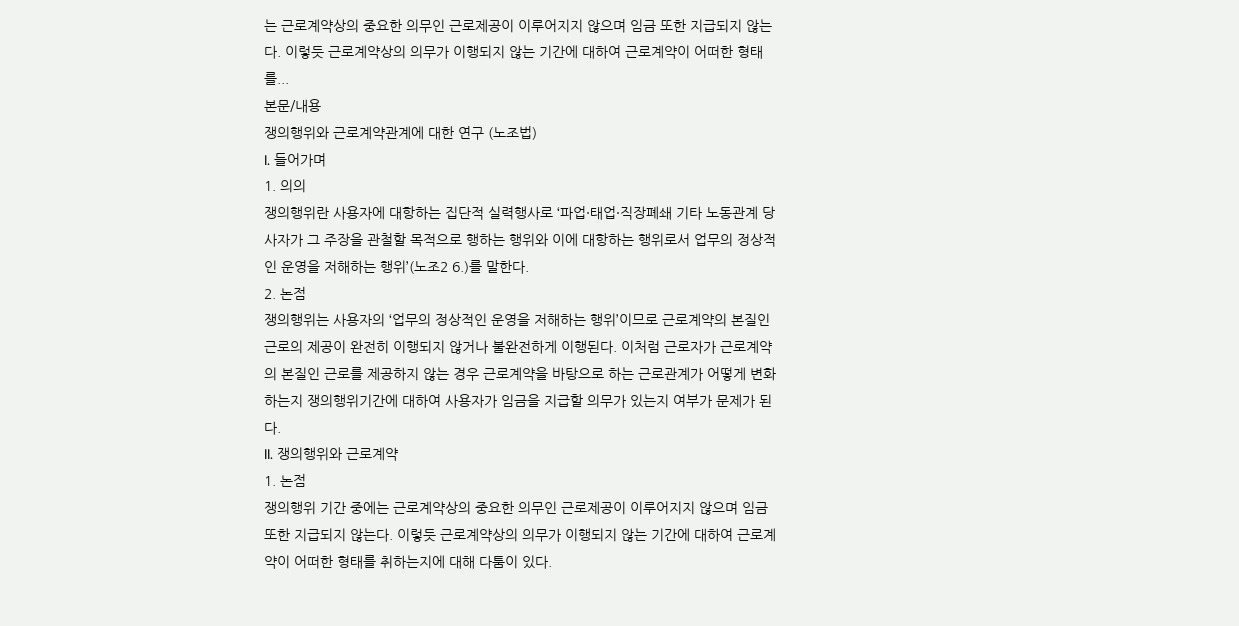는 근로계약상의 중요한 의무인 근로제공이 이루어지지 않으며 임금 또한 지급되지 않는다. 이렇듯 근로계약상의 의무가 이행되지 않는 기간에 대하여 근로계약이 어떠한 형태를...
본문/내용
쟁의행위와 근로계약관계에 대한 연구 (노조법)
I. 들어가며
1. 의의
쟁의행위란 사용자에 대항하는 집단적 실력행사로 ‘파업·태업·직장폐쇄 기타 노동관계 당사자가 그 주장을 관철할 목적으로 행하는 행위와 이에 대항하는 행위로서 업무의 정상적인 운영을 저해하는 행위’(노조2 6.)를 말한다.
2. 논점
쟁의행위는 사용자의 ‘업무의 정상적인 운영을 저해하는 행위’이므로 근로계약의 본질인 근로의 제공이 완전히 이행되지 않거나 불완전하게 이행된다. 이처럼 근로자가 근로계약의 본질인 근로를 제공하지 않는 경우 근로계약을 바탕으로 하는 근로관계가 어떻게 변화하는지 쟁의행위기간에 대하여 사용자가 임금을 지급할 의무가 있는지 여부가 문제가 된다.
II. 쟁의행위와 근로계약
1. 논점
쟁의행위 기간 중에는 근로계약상의 중요한 의무인 근로제공이 이루어지지 않으며 임금 또한 지급되지 않는다. 이렇듯 근로계약상의 의무가 이행되지 않는 기간에 대하여 근로계약이 어떠한 형태를 취하는지에 대해 다툼이 있다.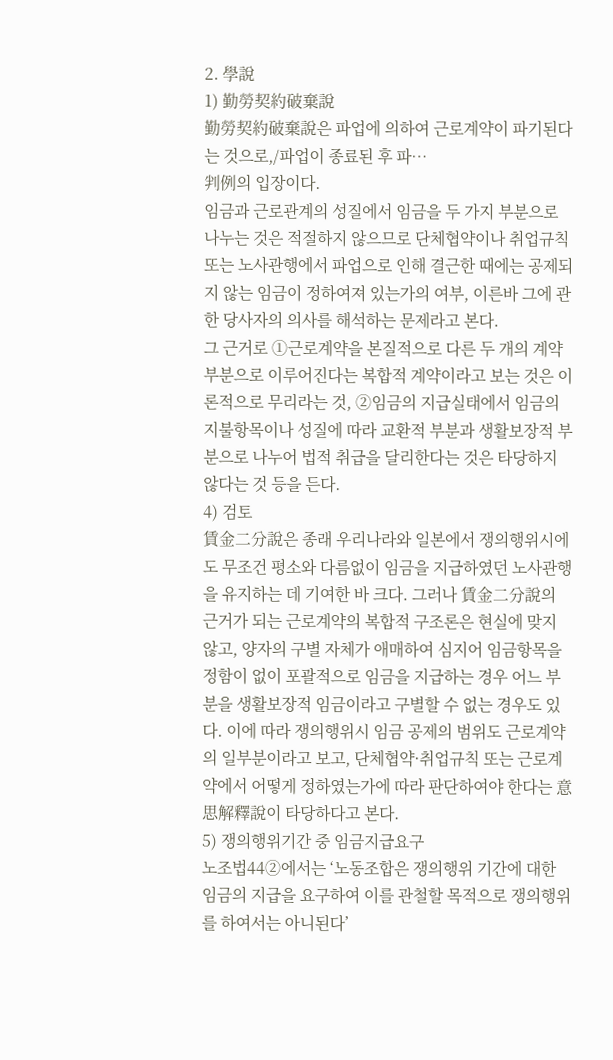2. 學說
1) 勤勞契約破棄說
勤勞契約破棄說은 파업에 의하여 근로계약이 파기된다는 것으로,/파업이 종료된 후 파…
判例의 입장이다.
임금과 근로관계의 성질에서 임금을 두 가지 부분으로 나누는 것은 적절하지 않으므로 단체협약이나 취업규칙 또는 노사관행에서 파업으로 인해 결근한 때에는 공제되지 않는 임금이 정하여져 있는가의 여부, 이른바 그에 관한 당사자의 의사를 해석하는 문제라고 본다.
그 근거로 ①근로계약을 본질적으로 다른 두 개의 계약부분으로 이루어진다는 복합적 계약이라고 보는 것은 이론적으로 무리라는 것, ②임금의 지급실태에서 임금의 지불항목이나 성질에 따라 교환적 부분과 생활보장적 부분으로 나누어 법적 취급을 달리한다는 것은 타당하지 않다는 것 등을 든다.
4) 검토
賃金二分說은 종래 우리나라와 일본에서 쟁의행위시에도 무조건 평소와 다름없이 임금을 지급하였던 노사관행을 유지하는 데 기여한 바 크다. 그러나 賃金二分說의 근거가 되는 근로계약의 복합적 구조론은 현실에 맞지 않고, 양자의 구별 자체가 애매하여 심지어 임금항목을 정함이 없이 포괄적으로 임금을 지급하는 경우 어느 부분을 생활보장적 임금이라고 구별할 수 없는 경우도 있다. 이에 따라 쟁의행위시 임금 공제의 범위도 근로계약의 일부분이라고 보고, 단체협약·취업규칙 또는 근로계약에서 어떻게 정하였는가에 따라 판단하여야 한다는 意思解釋說이 타당하다고 본다.
5) 쟁의행위기간 중 임금지급요구
노조법44②에서는 ‘노동조합은 쟁의행위 기간에 대한 임금의 지급을 요구하여 이를 관철할 목적으로 쟁의행위를 하여서는 아니된다’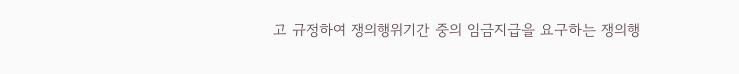고 규정하여 쟁의행위기간 중의 임금지급을 요구하는 쟁의행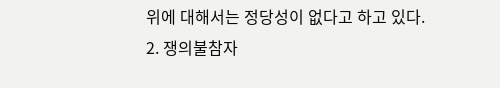위에 대해서는 정당성이 없다고 하고 있다.
2. 쟁의불참자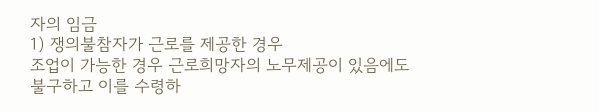자의 임금
1) 쟁의불참자가 근로를 제공한 경우
조업이 가능한 경우 근로희망자의 노무제공이 있음에도 불구하고 이를 수령하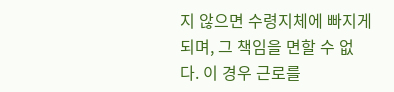지 않으면 수령지체에 빠지게 되며, 그 책임을 면할 수 없다. 이 경우 근로를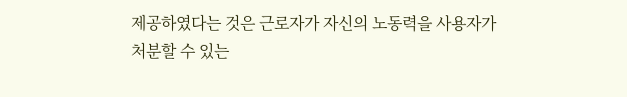제공하였다는 것은 근로자가 자신의 노동력을 사용자가 처분할 수 있는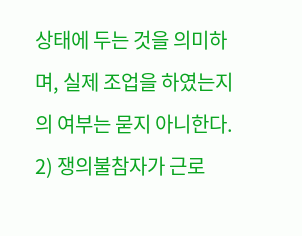상태에 두는 것을 의미하며, 실제 조업을 하였는지의 여부는 묻지 아니한다.
2) 쟁의불참자가 근로